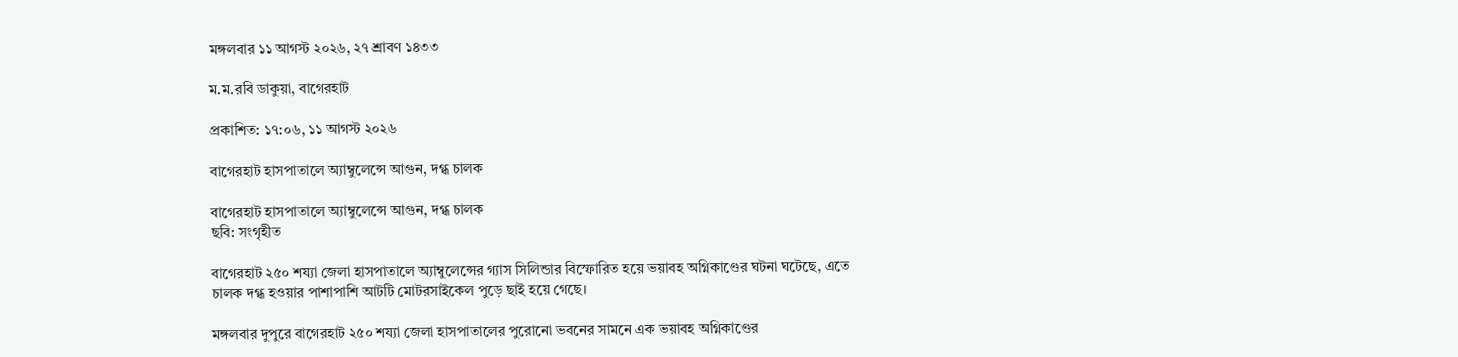মঙ্গলবার ১১ আগস্ট ২০২৬, ২৭ শ্রাবণ ১৪৩৩

ম.ম.রবি ডাকুয়া, বাগেরহাট

প্রকাশিত: ১৭:০৬, ১১ আগস্ট ২০২৬

বাগেরহাট হাসপাতালে অ্যাম্বুলেন্সে আগুন, দগ্ধ চালক

বাগেরহাট হাসপাতালে অ্যাম্বুলেন্সে আগুন, দগ্ধ চালক
ছবি: সংগৃহীত

বাগেরহাট ২৫০ শয্যা জেলা হাসপাতালে অ্যাম্বুলেন্সের গ্যাস সিলিন্ডার বিস্ফোরিত হয়ে ভয়াবহ অগ্নিকাণ্ডের ঘটনা ঘটেছে, এতে চালক দগ্ধ হওয়ার পাশাপাশি আটটি মোটরসাইকেল পুড়ে ছাই হয়ে গেছে।

মঙ্গলবার দুপুরে বাগেরহাট ২৫০ শয্যা জেলা হাসপাতালের পুরোনো ভবনের সামনে এক ভয়াবহ অগ্নিকাণ্ডের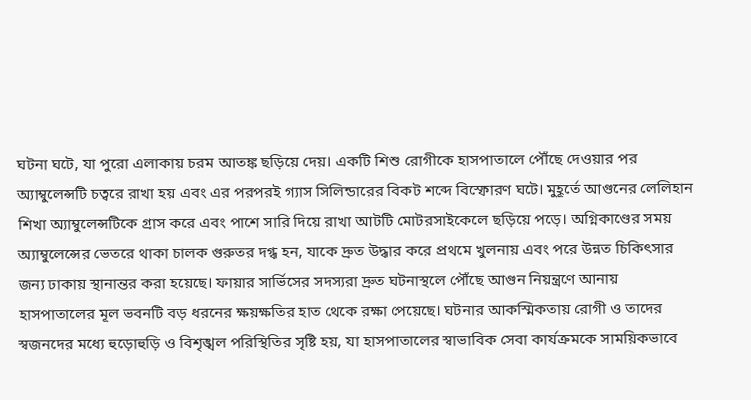ঘটনা ঘটে, যা পুরো এলাকায় চরম আতঙ্ক ছড়িয়ে দেয়। একটি শিশু রোগীকে হাসপাতালে পৌঁছে দেওয়ার পর অ্যাম্বুলেন্সটি চত্বরে রাখা হয় এবং এর পরপরই গ্যাস সিলিন্ডারের বিকট শব্দে বিস্ফোরণ ঘটে। মুহূর্তে আগুনের লেলিহান শিখা অ্যাম্বুলেন্সটিকে গ্রাস করে এবং পাশে সারি দিয়ে রাখা আটটি মোটরসাইকেলে ছড়িয়ে পড়ে। অগ্নিকাণ্ডের সময় অ্যাম্বুলেন্সের ভেতরে থাকা চালক গুরুতর দগ্ধ হন, যাকে দ্রুত উদ্ধার করে প্রথমে খুলনায় এবং পরে উন্নত চিকিৎসার জন্য ঢাকায় স্থানান্তর করা হয়েছে। ফায়ার সার্ভিসের সদস্যরা দ্রুত ঘটনাস্থলে পৌঁছে আগুন নিয়ন্ত্রণে আনায় হাসপাতালের মূল ভবনটি বড় ধরনের ক্ষয়ক্ষতির হাত থেকে রক্ষা পেয়েছে। ঘটনার আকস্মিকতায় রোগী ও তাদের স্বজনদের মধ্যে হুড়োহুড়ি ও বিশৃঙ্খল পরিস্থিতির সৃষ্টি হয়, যা হাসপাতালের স্বাভাবিক সেবা কার্যক্রমকে সাময়িকভাবে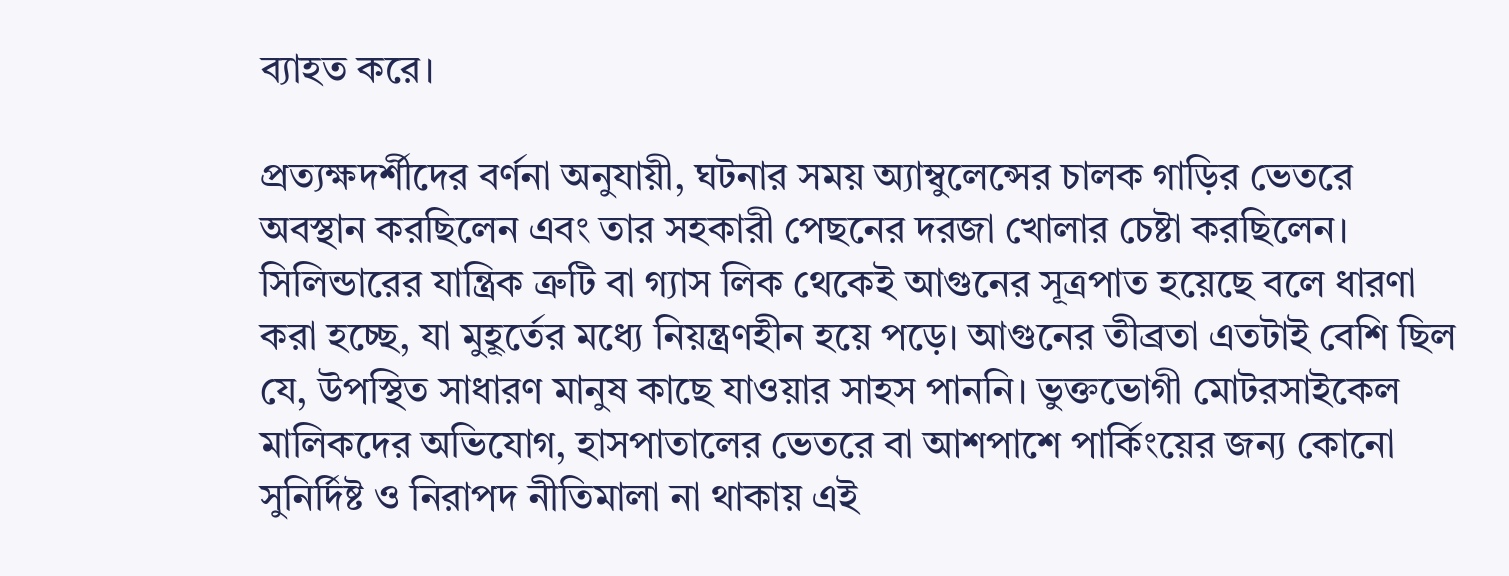ব্যাহত করে।

প্রত্যক্ষদর্শীদের বর্ণনা অনুযায়ী, ঘটনার সময় অ্যাম্বুলেন্সের চালক গাড়ির ভেতরে অবস্থান করছিলেন এবং তার সহকারী পেছনের দরজা খোলার চেষ্টা করছিলেন। সিলিন্ডারের যান্ত্রিক ত্রুটি বা গ্যাস লিক থেকেই আগুনের সূত্রপাত হয়েছে বলে ধারণা করা হচ্ছে, যা মুহূর্তের মধ্যে নিয়ন্ত্রণহীন হয়ে পড়ে। আগুনের তীব্রতা এতটাই বেশি ছিল যে, উপস্থিত সাধারণ মানুষ কাছে যাওয়ার সাহস পাননি। ভুক্তভোগী মোটরসাইকেল মালিকদের অভিযোগ, হাসপাতালের ভেতরে বা আশপাশে পার্কিংয়ের জন্য কোনো সুনির্দিষ্ট ও নিরাপদ নীতিমালা না থাকায় এই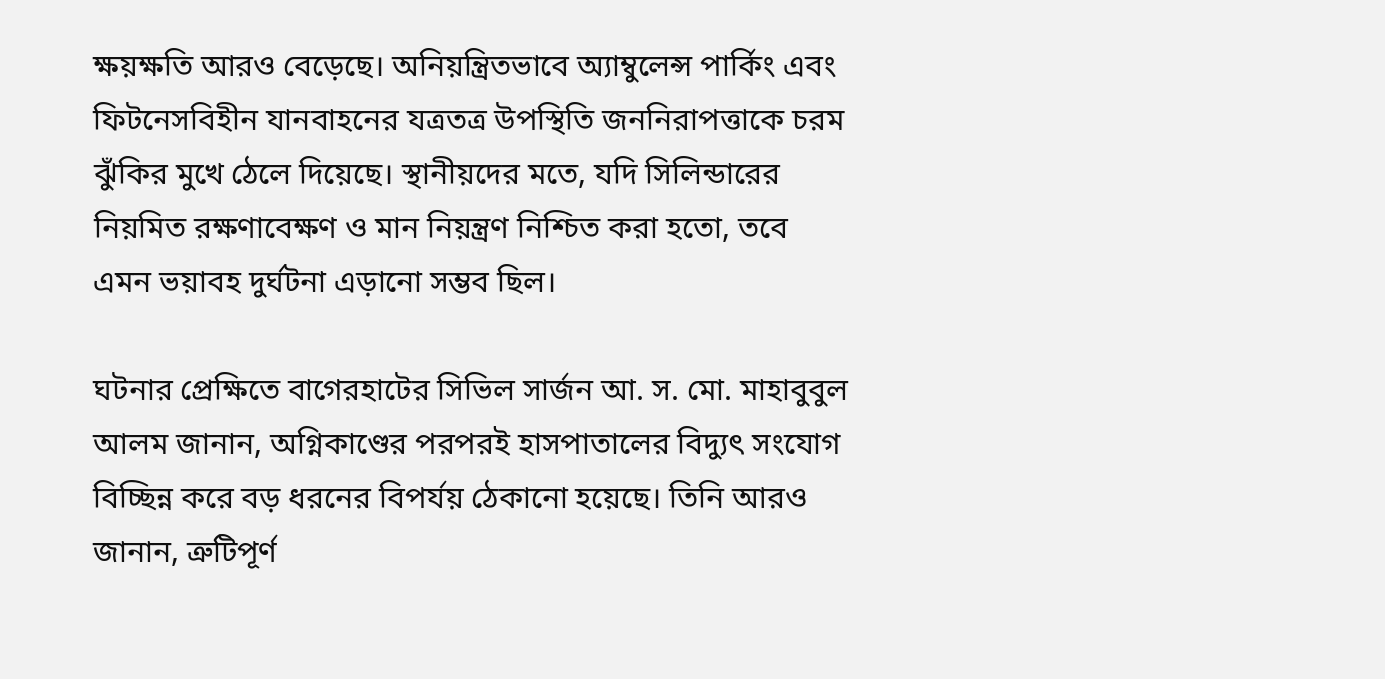ক্ষয়ক্ষতি আরও বেড়েছে। অনিয়ন্ত্রিতভাবে অ্যাম্বুলেন্স পার্কিং এবং ফিটনেসবিহীন যানবাহনের যত্রতত্র উপস্থিতি জননিরাপত্তাকে চরম ঝুঁকির মুখে ঠেলে দিয়েছে। স্থানীয়দের মতে, যদি সিলিন্ডারের নিয়মিত রক্ষণাবেক্ষণ ও মান নিয়ন্ত্রণ নিশ্চিত করা হতো, তবে এমন ভয়াবহ দুর্ঘটনা এড়ানো সম্ভব ছিল।

ঘটনার প্রেক্ষিতে বাগেরহাটের সিভিল সার্জন আ. স. মো. মাহাবুবুল আলম জানান, অগ্নিকাণ্ডের পরপরই হাসপাতালের বিদ্যুৎ সংযোগ বিচ্ছিন্ন করে বড় ধরনের বিপর্যয় ঠেকানো হয়েছে। তিনি আরও জানান, ত্রুটিপূর্ণ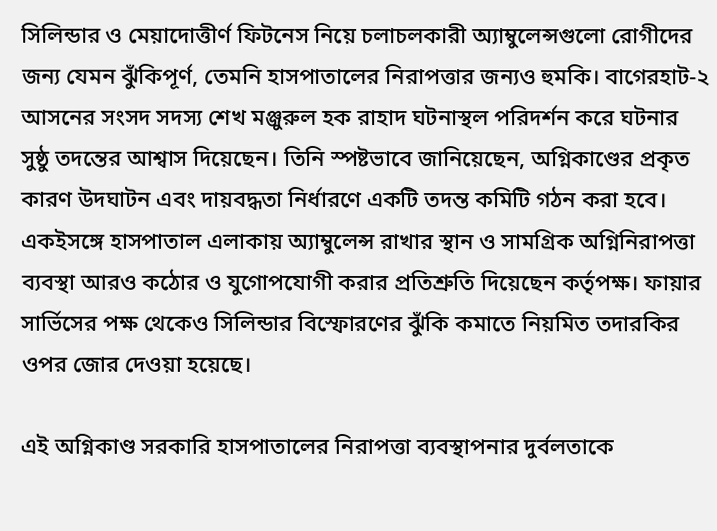সিলিন্ডার ও মেয়াদোত্তীর্ণ ফিটনেস নিয়ে চলাচলকারী অ্যাম্বুলেন্সগুলো রোগীদের জন্য যেমন ঝুঁকিপূর্ণ, তেমনি হাসপাতালের নিরাপত্তার জন্যও হুমকি। বাগেরহাট-২ আসনের সংসদ সদস্য শেখ মঞ্জুরুল হক রাহাদ ঘটনাস্থল পরিদর্শন করে ঘটনার সুষ্ঠু তদন্তের আশ্বাস দিয়েছেন। তিনি স্পষ্টভাবে জানিয়েছেন, অগ্নিকাণ্ডের প্রকৃত কারণ উদঘাটন এবং দায়বদ্ধতা নির্ধারণে একটি তদন্ত কমিটি গঠন করা হবে। একইসঙ্গে হাসপাতাল এলাকায় অ্যাম্বুলেন্স রাখার স্থান ও সামগ্রিক অগ্নিনিরাপত্তা ব্যবস্থা আরও কঠোর ও যুগোপযোগী করার প্রতিশ্রুতি দিয়েছেন কর্তৃপক্ষ। ফায়ার সার্ভিসের পক্ষ থেকেও সিলিন্ডার বিস্ফোরণের ঝুঁকি কমাতে নিয়মিত তদারকির ওপর জোর দেওয়া হয়েছে।

এই অগ্নিকাণ্ড সরকারি হাসপাতালের নিরাপত্তা ব্যবস্থাপনার দুর্বলতাকে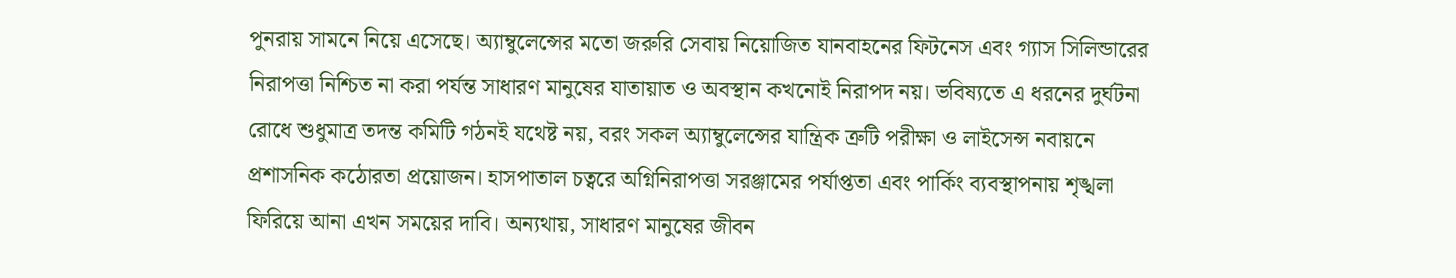পুনরায় সামনে নিয়ে এসেছে। অ্যাম্বুলেন্সের মতো জরুরি সেবায় নিয়োজিত যানবাহনের ফিটনেস এবং গ্যাস সিলিন্ডারের নিরাপত্তা নিশ্চিত না করা পর্যন্ত সাধারণ মানুষের যাতায়াত ও অবস্থান কখনোই নিরাপদ নয়। ভবিষ্যতে এ ধরনের দুর্ঘটনা রোধে শুধুমাত্র তদন্ত কমিটি গঠনই যথেষ্ট নয়, বরং সকল অ্যাম্বুলেন্সের যান্ত্রিক ত্রুটি পরীক্ষা ও লাইসেন্স নবায়নে প্রশাসনিক কঠোরতা প্রয়োজন। হাসপাতাল চত্বরে অগ্নিনিরাপত্তা সরঞ্জামের পর্যাপ্ততা এবং পার্কিং ব্যবস্থাপনায় শৃঙ্খলা ফিরিয়ে আনা এখন সময়ের দাবি। অন্যথায়, সাধারণ মানুষের জীবন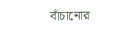বাঁচানোর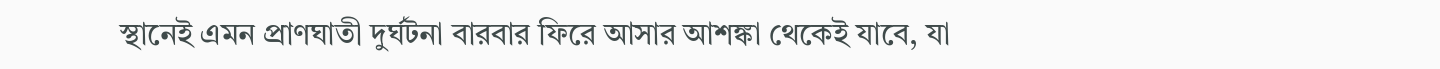স্থানেই এমন প্রাণঘাতী দুর্ঘটনা বারবার ফিরে আসার আশঙ্কা থেকেই যাবে, যা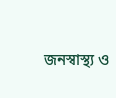জনস্বাস্থ্য ও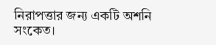নিরাপত্তার জন্য একটি অশনি সংকেত।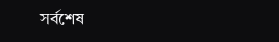সর্বশেষ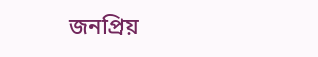জনপ্রিয়